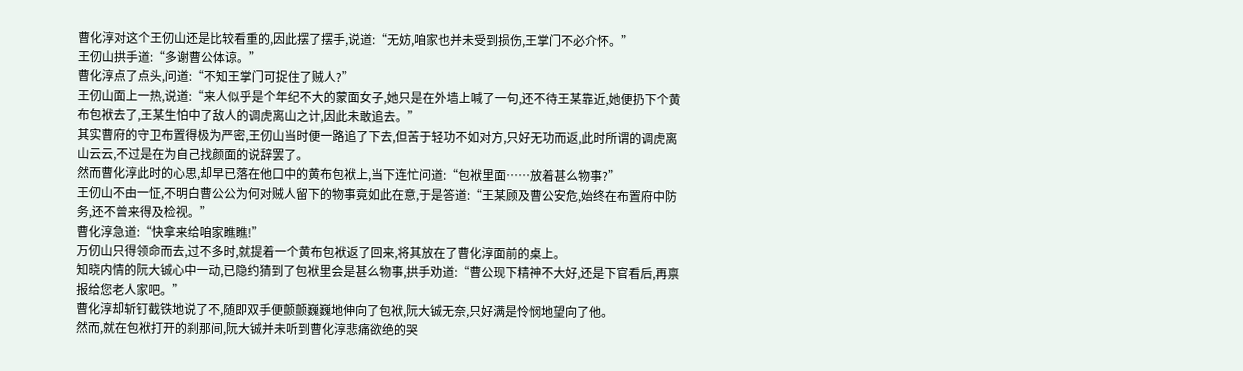曹化淳对这个王仞山还是比较看重的,因此摆了摆手,说道:“无妨,咱家也并未受到损伤,王掌门不必介怀。”
王仞山拱手道:“多谢曹公体谅。”
曹化淳点了点头,问道:“不知王掌门可捉住了贼人?”
王仞山面上一热,说道:“来人似乎是个年纪不大的蒙面女子,她只是在外墙上喊了一句,还不待王某靠近,她便扔下个黄布包袱去了,王某生怕中了敌人的调虎离山之计,因此未敢追去。”
其实曹府的守卫布置得极为严密,王仞山当时便一路追了下去,但苦于轻功不如对方,只好无功而返,此时所谓的调虎离山云云,不过是在为自己找颜面的说辞罢了。
然而曹化淳此时的心思,却早已落在他口中的黄布包袱上,当下连忙问道:“包袱里面……放着甚么物事?”
王仞山不由一怔,不明白曹公公为何对贼人留下的物事竟如此在意,于是答道:“王某顾及曹公安危,始终在布置府中防务,还不曾来得及检视。”
曹化淳急道:“快拿来给咱家瞧瞧!”
万仞山只得领命而去,过不多时,就提着一个黄布包袱返了回来,将其放在了曹化淳面前的桌上。
知晓内情的阮大铖心中一动,已隐约猜到了包袱里会是甚么物事,拱手劝道:“曹公现下精神不大好,还是下官看后,再禀报给您老人家吧。”
曹化淳却斩钉截铁地说了不,随即双手便颤颤巍巍地伸向了包袱,阮大铖无奈,只好满是怜悯地望向了他。
然而,就在包袱打开的刹那间,阮大铖并未听到曹化淳悲痛欲绝的哭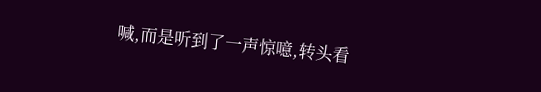喊,而是听到了一声惊噫,转头看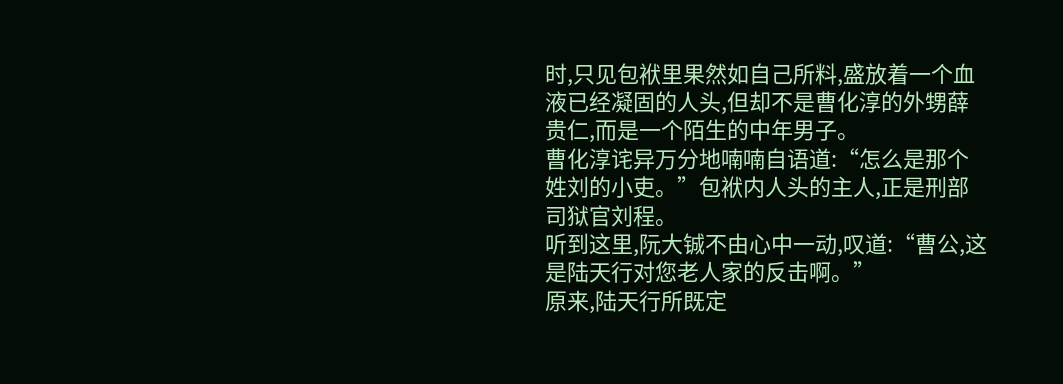时,只见包袱里果然如自己所料,盛放着一个血液已经凝固的人头,但却不是曹化淳的外甥薛贵仁,而是一个陌生的中年男子。
曹化淳诧异万分地喃喃自语道:“怎么是那个姓刘的小吏。”包袱内人头的主人,正是刑部司狱官刘程。
听到这里,阮大铖不由心中一动,叹道:“曹公,这是陆天行对您老人家的反击啊。”
原来,陆天行所既定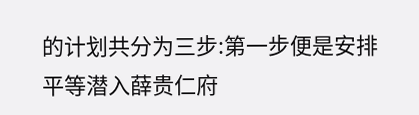的计划共分为三步:第一步便是安排平等潜入薛贵仁府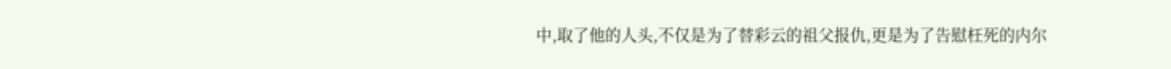中,取了他的人头,不仅是为了替彩云的祖父报仇,更是为了告慰枉死的内尔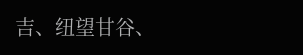吉、纽望甘谷、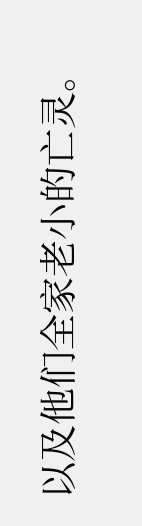以及他们全家老小的亡灵。